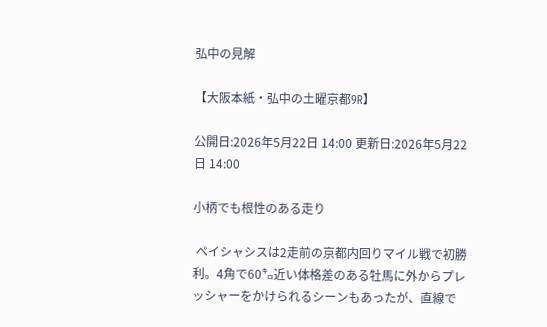弘中の見解

【大阪本紙・弘中の土曜京都9R】

公開日:2026年5月22日 14:00 更新日:2026年5月22日 14:00

小柄でも根性のある走り

 ペイシャシスは2走前の京都内回りマイル戦で初勝利。4角で60㌔近い体格差のある牡馬に外からプレッシャーをかけられるシーンもあったが、直線で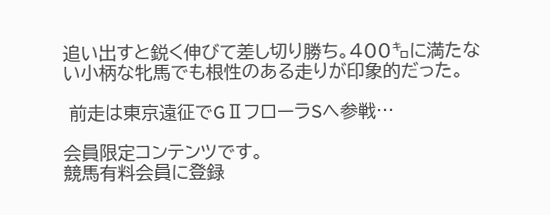追い出すと鋭く伸びて差し切り勝ち。400㌔に満たない小柄な牝馬でも根性のある走りが印象的だった。

 前走は東京遠征でGⅡフローラSへ参戦…

会員限定コンテンツです。
競馬有料会員に登録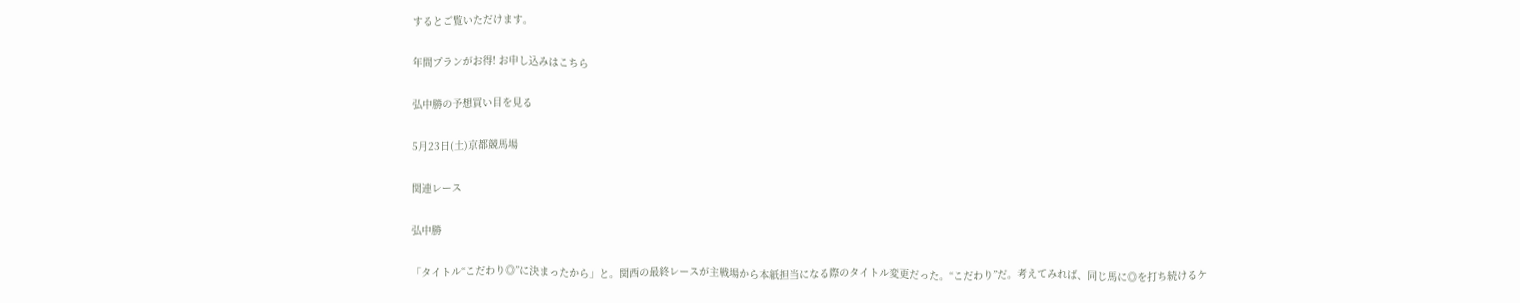するとご覧いただけます。

年間プランがお得! お申し込みはこちら

弘中勝の予想買い目を見る

5月23日(土)京都競馬場

関連レース

弘中勝

「タイトル“こだわり◎”に決まったから」と。関西の最終レースが主戦場から本紙担当になる際のタイトル変更だった。“こだわり”だ。考えてみれば、同じ馬に◎を打ち続けるケ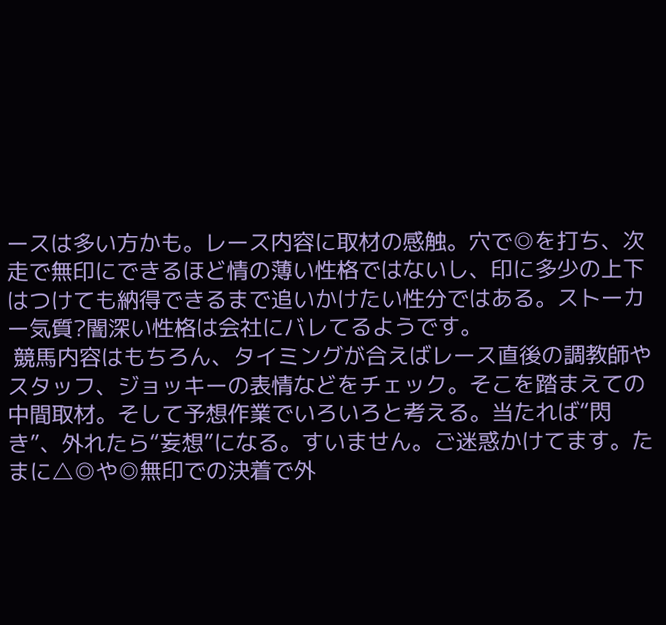ースは多い方かも。レース内容に取材の感触。穴で◎を打ち、次走で無印にできるほど情の薄い性格ではないし、印に多少の上下はつけても納得できるまで追いかけたい性分ではある。ストーカー気質?闇深い性格は会社にバレてるようです。
 競馬内容はもちろん、タイミングが合えばレース直後の調教師やスタッフ、ジョッキーの表情などをチェック。そこを踏まえての中間取材。そして予想作業でいろいろと考える。当たれば“閃き”、外れたら“妄想”になる。すいません。ご迷惑かけてます。たまに△◎や◎無印での決着で外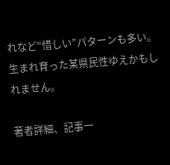れなど“惜しい”パターンも多い。生まれ育った某県民性ゆえかもしれません。

著者詳細、記事一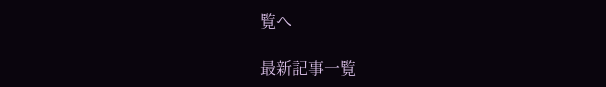覧へ

最新記事一覧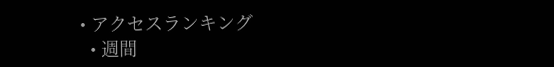• アクセスランキング
  • 週間